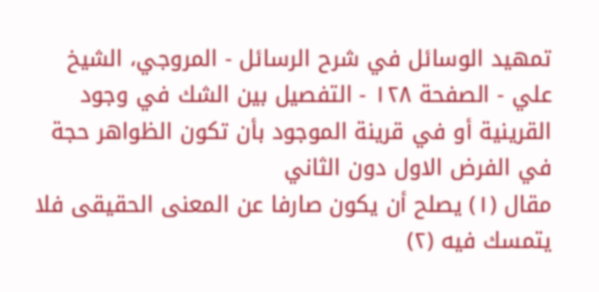تمهيد الوسائل في شرح الرسائل - المروجي، الشيخ علي - الصفحة ١٢٨ - التفصيل بين الشك في وجود القرينية أو في قرينة الموجود بأن تكون الظواهر حجة في الفرض الاول دون الثاني
مقال (١) يصلح أن يكون صارفا عن المعنى الحقيقى فلا يتمسك فيه (٢)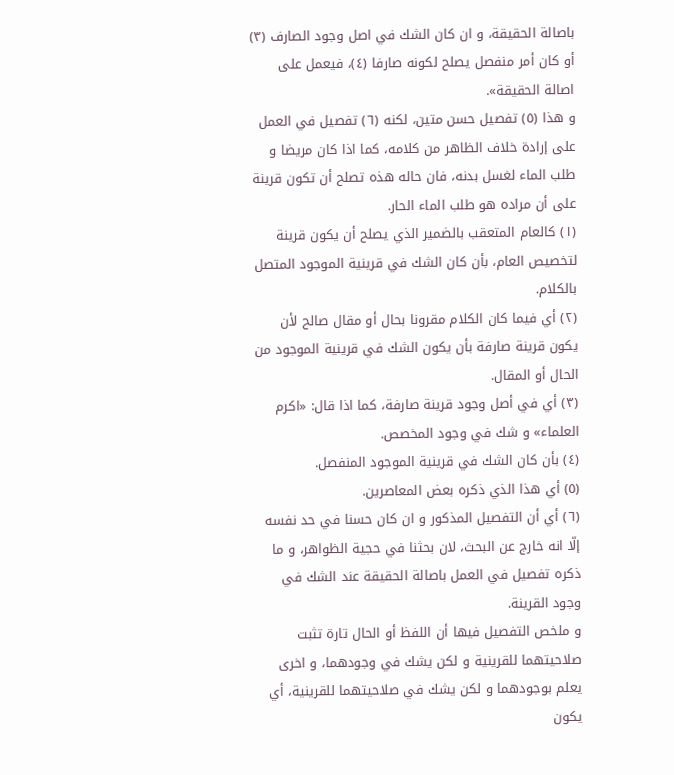باصالة الحقيقة، و ان كان الشك في اصل وجود الصارف (٣) أو كان أمر منفصل يصلح لكونه صارفا (٤)، فيعمل على اصالة الحقيقة».
و هذا (٥) تفصيل حسن متين، لكنه (٦) تفصيل في العمل
على إرادة خلاف الظاهر من كلامه، كما اذا كان مريضا و طلب الماء لغسل بدنه، فان حاله هذه تصلح أن تكون قرينة على أن مراده هو طلب الماء الحار.
(١) كالعام المتعقب بالضمير الذي يصلح أن يكون قرينة لتخصيص العام، بأن كان الشك في قرينية الموجود المتصل بالكلام.
(٢) أي فيما كان الكلام مقرونا بحال أو مقال صالح لأن يكون قرينة صارفة بأن يكون الشك في قرينية الموجود من الحال أو المقال.
(٣) أي في أصل وجود قرينة صارفة، كما اذا قال: «اكرم العلماء» و شك في وجود المخصص.
(٤) بأن كان الشك في قرينية الموجود المنفصل.
(٥) أي هذا الذي ذكره بعض المعاصرين.
(٦) أي أن التفصيل المذكور و ان كان حسنا في حد نفسه إلّا انه خارج عن البحث، لان بحثنا في حجية الظواهر، و ما ذكره تفصيل في العمل باصالة الحقيقة عند الشك في وجود القرينة.
و ملخص التفصيل فيها أن اللفظ أو الحال تارة تثبت صلاحيتهما للقرينية و لكن يشك في وجودهما، و اخرى يعلم بوجودهما و لكن يشك في صلاحيتهما للقرينية، أي يكون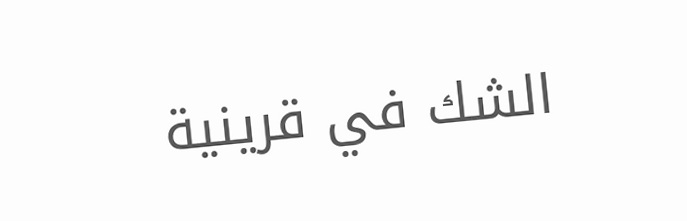الشك في قرينية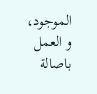الموجود، و العمل باصالة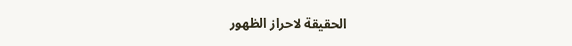الحقيقة لاحراز الظهور